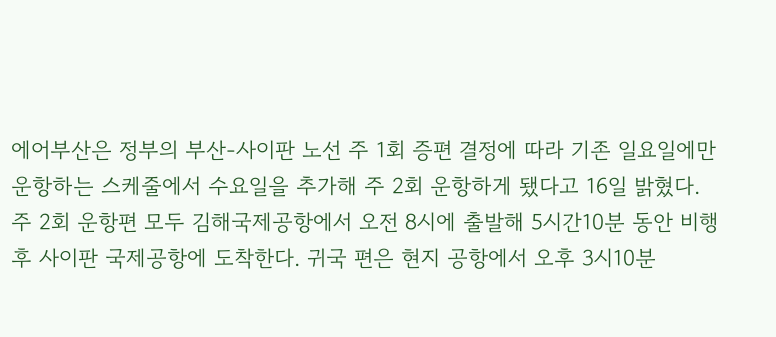에어부산은 정부의 부산-사이판 노선 주 1회 증편 결정에 따라 기존 일요일에만 운항하는 스케줄에서 수요일을 추가해 주 2회 운항하게 됐다고 16일 밝혔다.
주 2회 운항편 모두 김해국제공항에서 오전 8시에 출발해 5시간10분 동안 비행 후 사이판 국제공항에 도착한다. 귀국 편은 현지 공항에서 오후 3시10분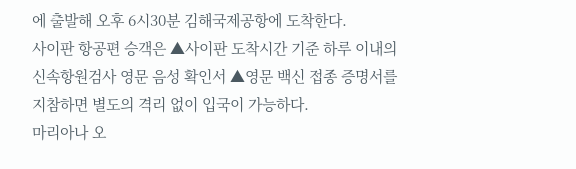에 출발해 오후 6시30분 김해국제공항에 도착한다.
사이판 항공편 승객은 ▲사이판 도착시간 기준 하루 이내의 신속항원검사 영문 음성 확인서 ▲영문 백신 접종 증명서를 지참하면 별도의 격리 없이 입국이 가능하다.
마리아나 오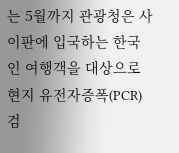는 5월까지 관광청은 사이판에 입국하는 한국인 여행객을 대상으로 현지 유전자증폭(PCR) 검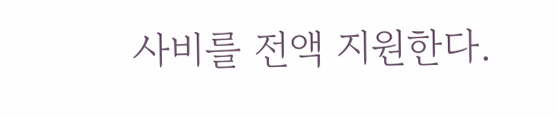사비를 전액 지원한다.